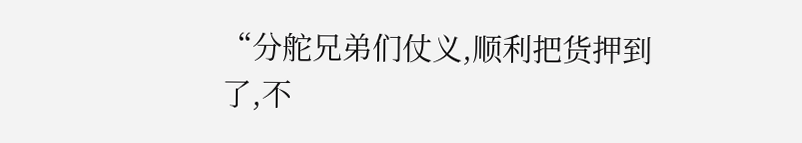“分舵兄弟们仗义,顺利把货押到了,不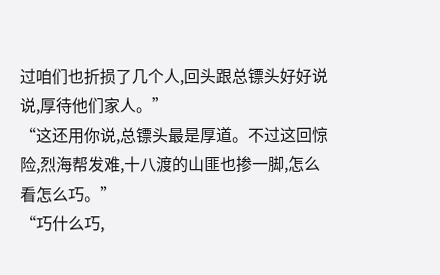过咱们也折损了几个人,回头跟总镖头好好说说,厚待他们家人。”
“这还用你说,总镖头最是厚道。不过这回惊险,烈海帮发难,十八渡的山匪也掺一脚,怎么看怎么巧。”
“巧什么巧,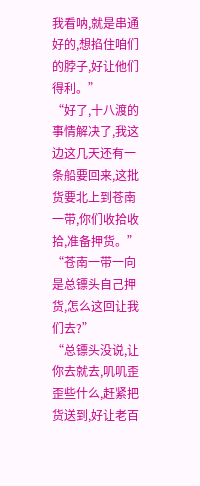我看呐,就是串通好的,想掐住咱们的脖子,好让他们得利。”
“好了,十八渡的事情解决了,我这边这几天还有一条船要回来,这批货要北上到苍南一带,你们收拾收拾,准备押货。”
“苍南一带一向是总镖头自己押货,怎么这回让我们去?”
“总镖头没说,让你去就去,叽叽歪歪些什么,赶紧把货送到,好让老百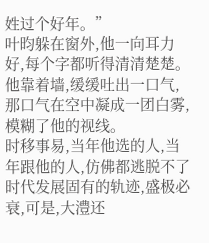姓过个好年。”
叶昀躲在窗外,他一向耳力好,每个字都听得清清楚楚。
他靠着墙,缓缓吐出一口气,那口气在空中凝成一团白雾,模糊了他的视线。
时移事易,当年他选的人,当年跟他的人,仿佛都逃脱不了时代发展固有的轨迹,盛极必衰,可是,大澧还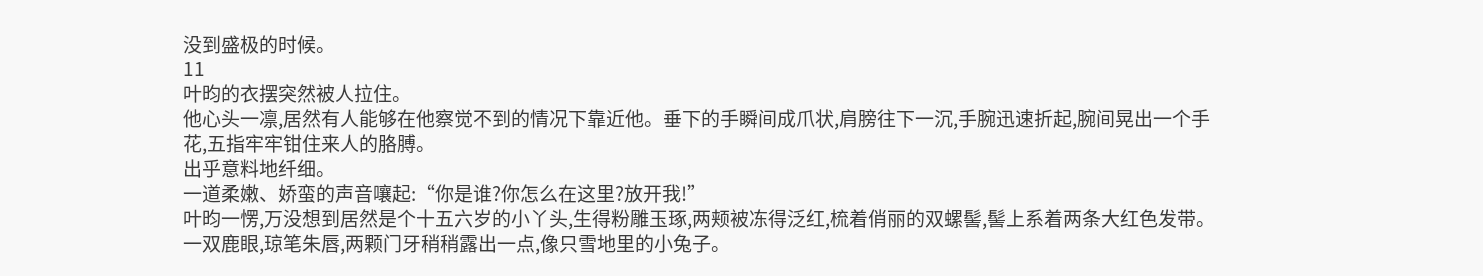没到盛极的时候。
11
叶昀的衣摆突然被人拉住。
他心头一凛,居然有人能够在他察觉不到的情况下靠近他。垂下的手瞬间成爪状,肩膀往下一沉,手腕迅速折起,腕间晃出一个手花,五指牢牢钳住来人的胳膊。
出乎意料地纤细。
一道柔嫩、娇蛮的声音嚷起:“你是谁?你怎么在这里?放开我!”
叶昀一愣,万没想到居然是个十五六岁的小丫头,生得粉雕玉琢,两颊被冻得泛红,梳着俏丽的双螺髻,髻上系着两条大红色发带。一双鹿眼,琼笔朱唇,两颗门牙稍稍露出一点,像只雪地里的小兔子。